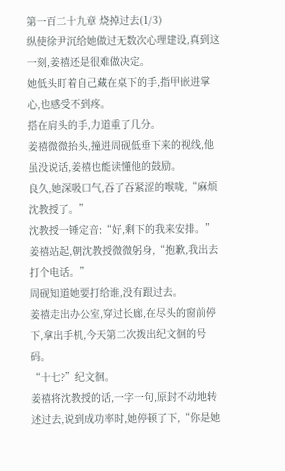第一百二十九章 烧掉过去(1/3)
纵使徐尹沉给她做过无数次心理建设,真到这一刻,姜禧还是很难做决定。
她低头盯着自己藏在桌下的手,指甲嵌进掌心,也感受不到疼。
搭在肩头的手,力道重了几分。
姜禧微微抬头,撞进周砚低垂下来的视线,他虽没说话,姜禧也能读懂他的鼓励。
良久,她深吸口气,吞了吞紧涩的喉咙,“麻烦沈教授了。”
沈教授一锤定音:“好,剩下的我来安排。”
姜禧站起,朝沈教授微微躬身,“抱歉,我出去打个电话。”
周砚知道她要打给谁,没有跟过去。
姜禧走出办公室,穿过长廊,在尽头的窗前停下,拿出手机,今天第二次拨出纪文徊的号码。
“十七?”纪文徊。
姜禧将沈教授的话,一字一句,原封不动地转述过去,说到成功率时,她停顿了下,“你是她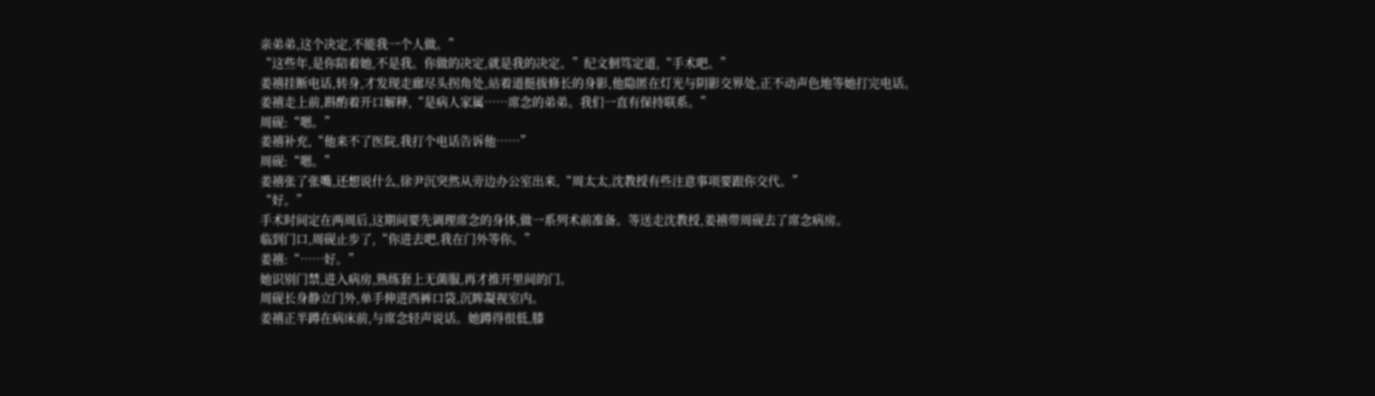亲弟弟,这个决定,不能我一个人做。”
“这些年,是你陪着她,不是我。你做的决定,就是我的决定。”纪文徊笃定道,“手术吧。”
姜禧挂断电话,转身,才发现走廊尽头拐角处,站着道挺拔修长的身影,他隐匿在灯光与阴影交界处,正不动声色地等她打完电话。
姜禧走上前,斟酌着开口解释,“是病人家属……席念的弟弟。我们一直有保持联系。”
周砚:“嗯。”
姜禧补充,“他来不了医院,我打个电话告诉他……”
周砚:“嗯。”
姜禧张了张嘴,还想说什么,徐尹沉突然从旁边办公室出来,“周太太,沈教授有些注意事项要跟你交代。”
“好。”
手术时间定在两周后,这期间要先调理席念的身体,做一系列术前准备。等送走沈教授,姜禧带周砚去了席念病房。
临到门口,周砚止步了,“你进去吧,我在门外等你。”
姜禧:“……好。”
她识别门禁,进入病房,熟练套上无菌服,再才推开里间的门。
周砚长身静立门外,单手伸进西裤口袋,沉眸凝视室内。
姜禧正半蹲在病床前,与席念轻声说话。她蹲得很低,膝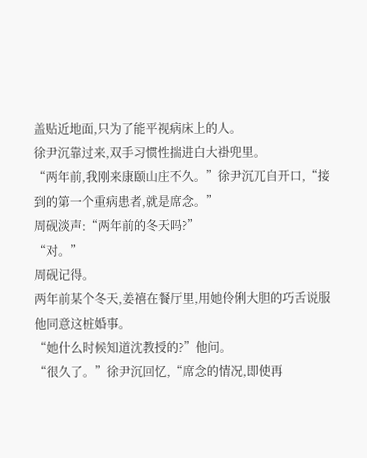盖贴近地面,只为了能平视病床上的人。
徐尹沉靠过来,双手习惯性揣进白大褂兜里。
“两年前,我刚来康颐山庄不久。”徐尹沉兀自开口,“接到的第一个重病患者,就是席念。”
周砚淡声:“两年前的冬天吗?”
“对。”
周砚记得。
两年前某个冬天,姜禧在餐厅里,用她伶俐大胆的巧舌说服他同意这桩婚事。
“她什么时候知道沈教授的?”他问。
“很久了。”徐尹沉回忆,“席念的情况,即使再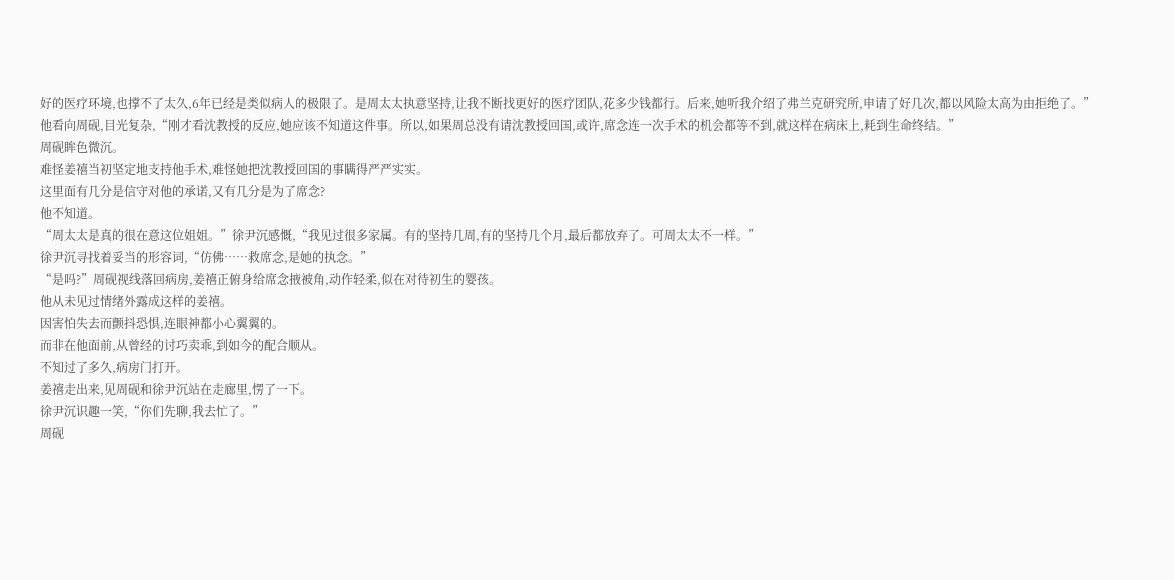好的医疗环境,也撑不了太久,6年已经是类似病人的极限了。是周太太执意坚持,让我不断找更好的医疗团队,花多少钱都行。后来,她听我介绍了弗兰克研究所,申请了好几次,都以风险太高为由拒绝了。”
他看向周砚,目光复杂,“刚才看沈教授的反应,她应该不知道这件事。所以,如果周总没有请沈教授回国,或许,席念连一次手术的机会都等不到,就这样在病床上,耗到生命终结。”
周砚眸色微沉。
难怪姜禧当初坚定地支持他手术,难怪她把沈教授回国的事瞒得严严实实。
这里面有几分是信守对他的承诺,又有几分是为了席念?
他不知道。
“周太太是真的很在意这位姐姐。”徐尹沉感慨,“我见过很多家属。有的坚持几周,有的坚持几个月,最后都放弃了。可周太太不一样。”
徐尹沉寻找着妥当的形容词,“仿佛……救席念,是她的执念。”
“是吗?”周砚视线落回病房,姜禧正俯身给席念掖被角,动作轻柔,似在对待初生的婴孩。
他从未见过情绪外露成这样的姜禧。
因害怕失去而颤抖恐惧,连眼神都小心翼翼的。
而非在他面前,从曾经的讨巧卖乖,到如今的配合顺从。
不知过了多久,病房门打开。
姜禧走出来,见周砚和徐尹沉站在走廊里,愣了一下。
徐尹沉识趣一笑,“你们先聊,我去忙了。”
周砚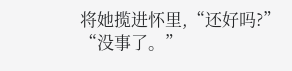将她揽进怀里,“还好吗?”
“没事了。”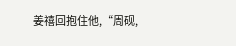姜禧回抱住他,“周砚,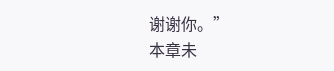谢谢你。”
本章未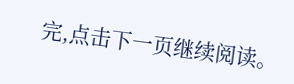完,点击下一页继续阅读。